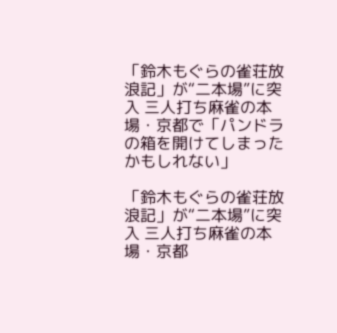「鈴木もぐらの雀荘放浪記」が“二本場”に突入 三人打ち麻雀の本場・京都で「パンドラの箱を開けてしまったかもしれない」

「鈴木もぐらの雀荘放浪記」が“二本場”に突入 三人打ち麻雀の本場・京都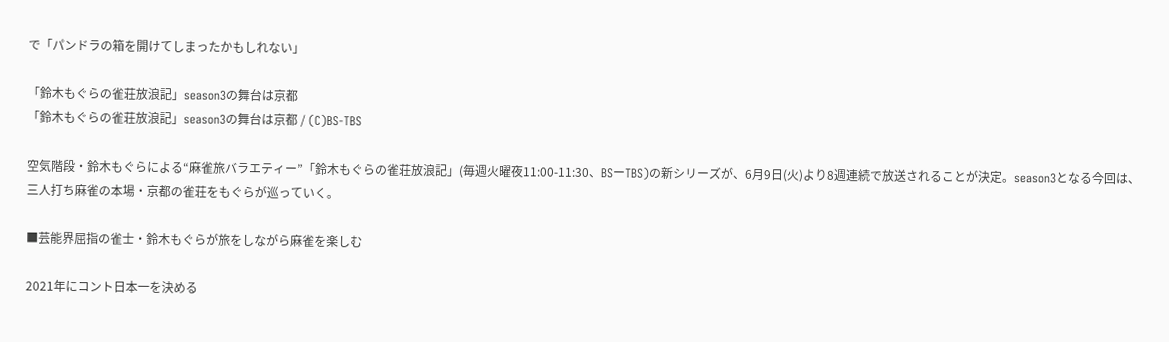で「パンドラの箱を開けてしまったかもしれない」

「鈴木もぐらの雀荘放浪記」season3の舞台は京都
「鈴木もぐらの雀荘放浪記」season3の舞台は京都 / (C)BS-TBS

空気階段・鈴木もぐらによる“麻雀旅バラエティー”「鈴木もぐらの雀荘放浪記」(毎週火曜夜11:00-11:30、BSーTBS)の新シリーズが、6月9日(火)より8週連続で放送されることが決定。season3となる今回は、三人打ち麻雀の本場・京都の雀荘をもぐらが巡っていく。

■芸能界屈指の雀士・鈴木もぐらが旅をしながら麻雀を楽しむ

2021年にコント日本一を決める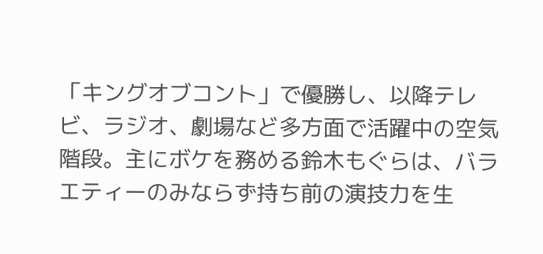「キングオブコント」で優勝し、以降テレビ、ラジオ、劇場など多方面で活躍中の空気階段。主にボケを務める鈴木もぐらは、バラエティーのみならず持ち前の演技力を生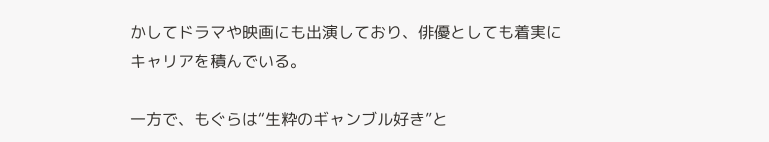かしてドラマや映画にも出演しており、俳優としても着実にキャリアを積んでいる。

一方で、もぐらは“生粋のギャンブル好き”と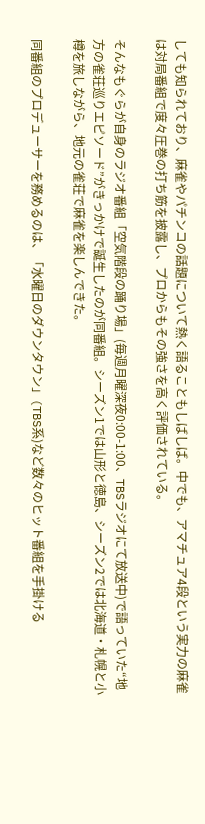しても知られており、麻雀やパチンコの話題について熱く語ることもしばしば。中でも、アマチュア4段という実力の麻雀は対局番組で度々圧巻の打ち筋を披露し、プロからもその強さを高く評価されている。

そんなもぐらが自身のラジオ番組「空気階段の踊り場」(毎週月曜深夜0:00-1:00、TBSラジオにて放送中)で語っていた“地方の雀荘巡りエピソード”がきっかけで誕生したのが同番組。シーズン1では山形と徳島、シーズン2では北海道・札幌と小樽を旅しながら、地元の雀荘で麻雀を楽しんできた。

同番組のプロデューサーを務めるのは、「水曜日のダウンタウン」(TBS系)など数々のヒット番組を手掛ける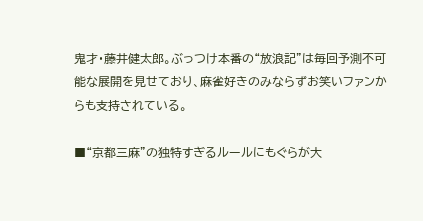鬼才・藤井健太郎。ぶっつけ本番の“放浪記”は毎回予測不可能な展開を見せており、麻雀好きのみならずお笑いファンからも支持されている。

■“京都三麻”の独特すぎるルールにもぐらが大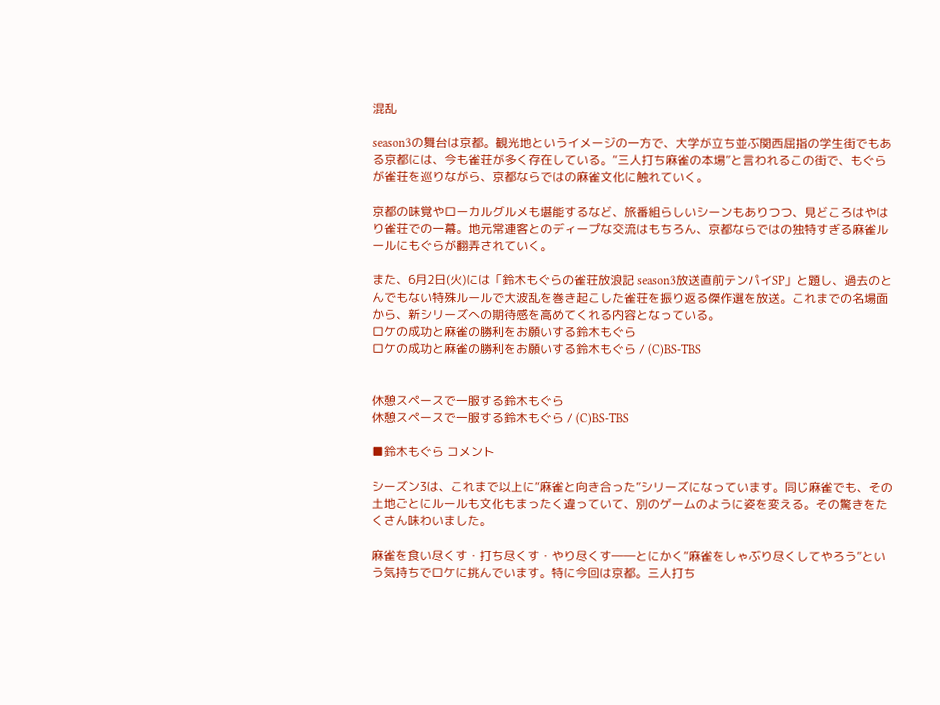混乱

season3の舞台は京都。観光地というイメージの一方で、大学が立ち並ぶ関西屈指の学生街でもある京都には、今も雀荘が多く存在している。“三人打ち麻雀の本場”と言われるこの街で、もぐらが雀荘を巡りながら、京都ならではの麻雀文化に触れていく。

京都の味覚やローカルグルメも堪能するなど、旅番組らしいシーンもありつつ、見どころはやはり雀荘での一幕。地元常連客とのディープな交流はもちろん、京都ならではの独特すぎる麻雀ルールにもぐらが翻弄されていく。

また、6月2日(火)には「鈴木もぐらの雀荘放浪記 season3放送直前テンパイSP」と題し、過去のとんでもない特殊ルールで大波乱を巻き起こした雀荘を振り返る傑作選を放送。これまでの名場面から、新シリーズへの期待感を高めてくれる内容となっている。
ロケの成功と麻雀の勝利をお願いする鈴木もぐら
ロケの成功と麻雀の勝利をお願いする鈴木もぐら / (C)BS-TBS


休憩スペースで一服する鈴木もぐら
休憩スペースで一服する鈴木もぐら / (C)BS-TBS

■鈴木もぐら コメント

シーズン3は、これまで以上に“麻雀と向き合った”シリーズになっています。同じ麻雀でも、その土地ごとにルールも文化もまったく違っていて、別のゲームのように姿を変える。その驚きをたくさん味わいました。

麻雀を食い尽くす・打ち尽くす・やり尽くす――とにかく“麻雀をしゃぶり尽くしてやろう”という気持ちでロケに挑んでいます。特に今回は京都。三人打ち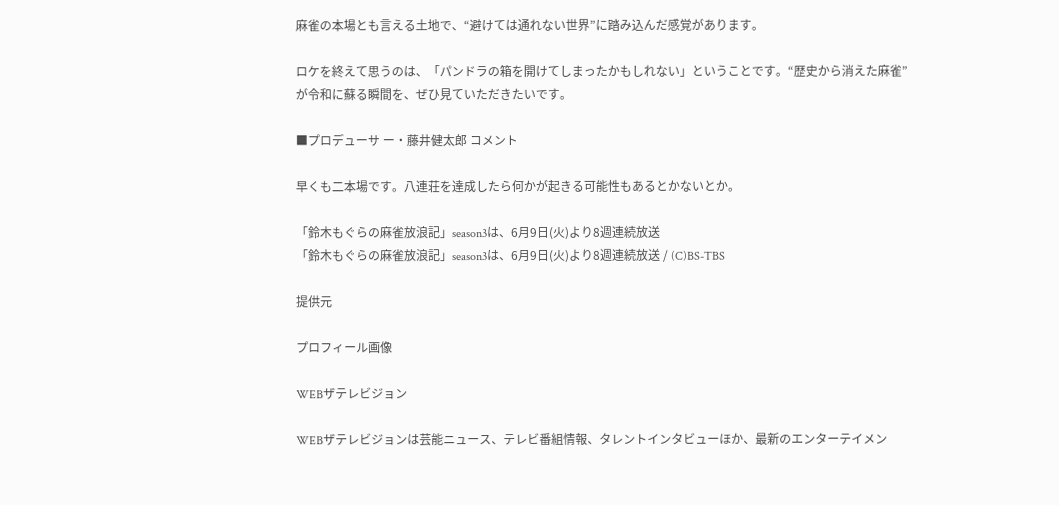麻雀の本場とも言える土地で、“避けては通れない世界”に踏み込んだ感覚があります。

ロケを終えて思うのは、「パンドラの箱を開けてしまったかもしれない」ということです。“歴史から消えた麻雀”が令和に蘇る瞬間を、ぜひ見ていただきたいです。

■プロデューサ ー・藤井健太郎 コメント

早くも二本場です。八連荘を達成したら何かが起きる可能性もあるとかないとか。

「鈴木もぐらの麻雀放浪記」season3は、6月9日(火)より8週連続放送
「鈴木もぐらの麻雀放浪記」season3は、6月9日(火)より8週連続放送 / (C)BS-TBS

提供元

プロフィール画像

WEBザテレビジョン

WEBザテレビジョンは芸能ニュース、テレビ番組情報、タレントインタビューほか、最新のエンターテイメン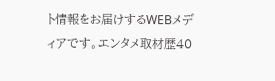ト情報をお届けするWEBメディアです。エンタメ取材歴40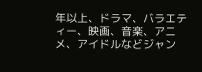年以上、ドラマ、バラエティー、映画、音楽、アニメ、アイドルなどジャン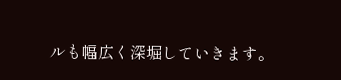ルも幅広く深堀していきます。